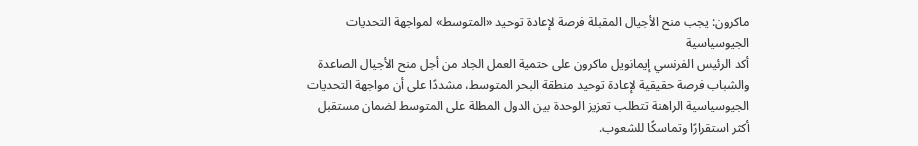ماكرون: يجب منح الأجيال المقبلة فرصة لإعادة توحيد «المتوسط» لمواجهة التحديات الجيوسياسية
أكد الرئيس الفرنسي إيمانويل ماكرون على حتمية العمل الجاد من أجل منح الأجيال الصاعدة والشباب فرصة حقيقية لإعادة توحيد منطقة البحر المتوسط، مشددًا على أن مواجهة التحديات الجيوسياسية الراهنة تتطلب تعزيز الوحدة بين الدول المطلة على المتوسط لضمان مستقبل أكثر استقرارًا وتماسكًا للشعوب.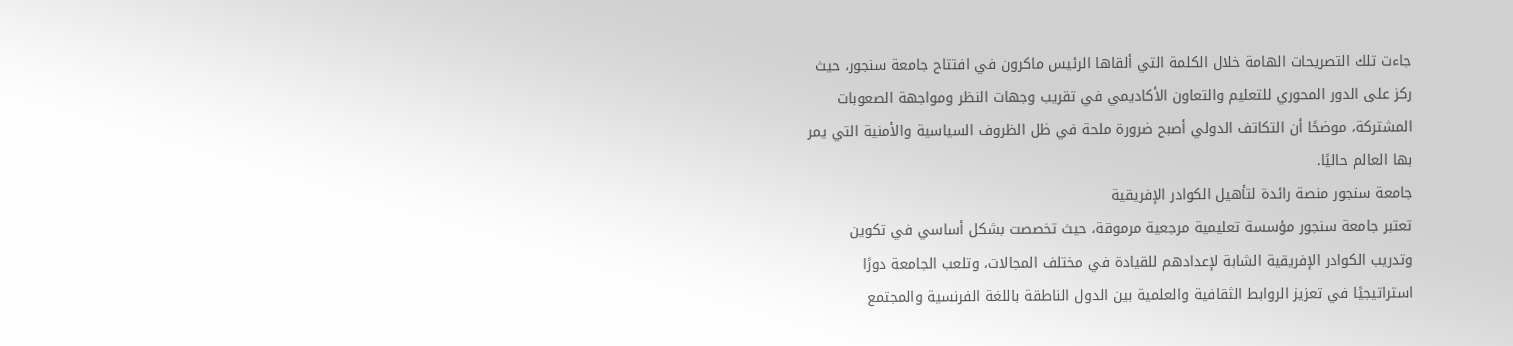جاءت تلك التصريحات الهامة خلال الكلمة التي ألقاها الرئيس ماكرون في افتتاح جامعة سنجور، حيث ركز على الدور المحوري للتعليم والتعاون الأكاديمي في تقريب وجهات النظر ومواجهة الصعوبات المشتركة، موضحًا أن التكاتف الدولي أصبح ضرورة ملحة في ظل الظروف السياسية والأمنية التي يمر بها العالم حاليًا.
جامعة سنجور منصة رائدة لتأهيل الكوادر الإفريقية
تعتبر جامعة سنجور مؤسسة تعليمية مرجعية مرموقة، حيث تخصصت بشكل أساسي في تكوين وتدريب الكوادر الإفريقية الشابة لإعدادهم للقيادة في مختلف المجالات، وتلعب الجامعة دورًا استراتيجيًا في تعزيز الروابط الثقافية والعلمية بين الدول الناطقة باللغة الفرنسية والمجتمع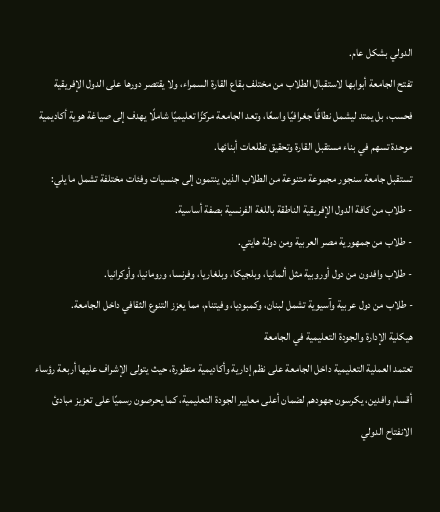الدولي بشكل عام.
تفتح الجامعة أبوابها لاستقبال الطلاب من مختلف بقاع القارة السمراء، ولا يقتصر دورها على الدول الإفريقية فحسب، بل يمتد ليشمل نطاقًا جغرافيًا واسعًا، وتعد الجامعة مركزًا تعليميًا شاملًا يهدف إلى صياغة هوية أكاديمية موحدة تسهم في بناء مستقبل القارة وتحقيق تطلعات أبنائها.
تستقبل جامعة سنجور مجموعة متنوعة من الطلاب الذين ينتمون إلى جنسيات وفئات مختلفة تشمل ما يلي:
- طلاب من كافة الدول الإفريقية الناطقة باللغة الفرنسية بصفة أساسية.
- طلاب من جمهورية مصر العربية ومن دولة هايتي.
- طلاب وافدون من دول أوروبية مثل ألمانيا، وبلجيكا، وبلغاريا، وفرنسا، ورومانيا، وأوكرانيا.
- طلاب من دول عربية وآسيوية تشمل لبنان، وكمبوديا، وفيتنام، مما يعزز التنوع الثقافي داخل الجامعة.
هيكلية الإدارة والجودة التعليمية في الجامعة
تعتمد العملية التعليمية داخل الجامعة على نظم إدارية وأكاديمية متطورة، حيث يتولى الإشراف عليها أربعة رؤساء أقسام وافدين، يكرسون جهودهم لضمان أعلى معايير الجودة التعليمية، كما يحرصون رسميًا على تعزيز مبادئ الانفتاح الدولي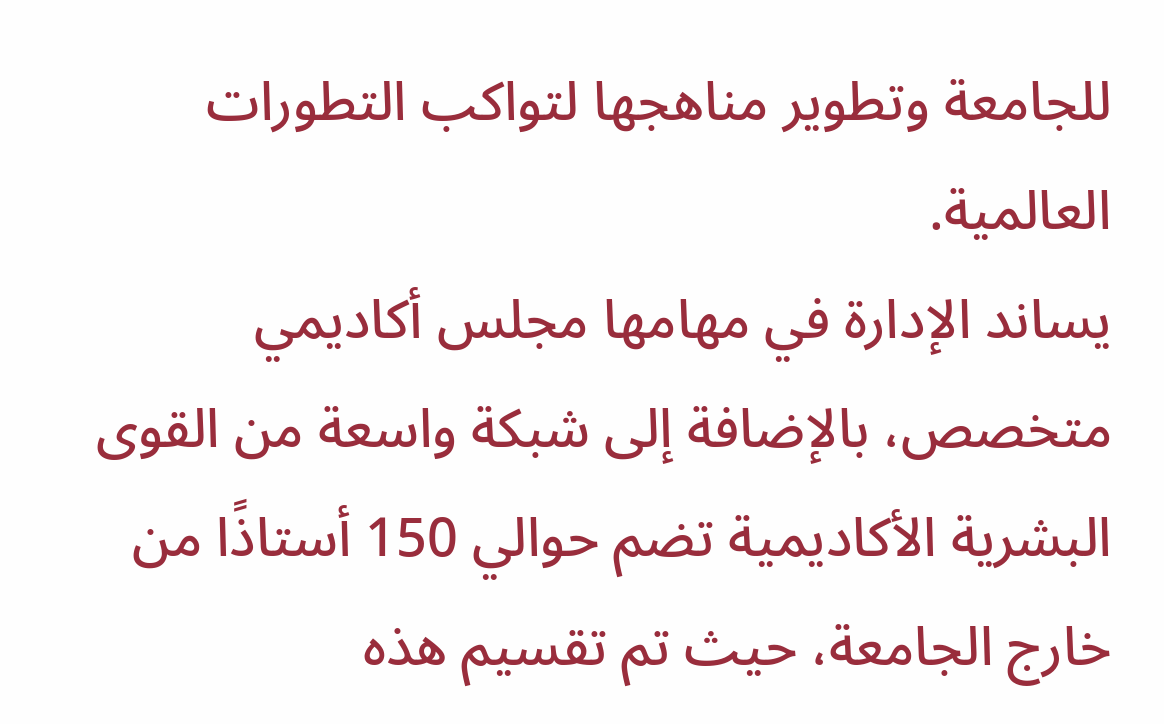للجامعة وتطوير مناهجها لتواكب التطورات العالمية.
يساند الإدارة في مهامها مجلس أكاديمي متخصص، بالإضافة إلى شبكة واسعة من القوى البشرية الأكاديمية تضم حوالي 150 أستاذًا من خارج الجامعة، حيث تم تقسيم هذه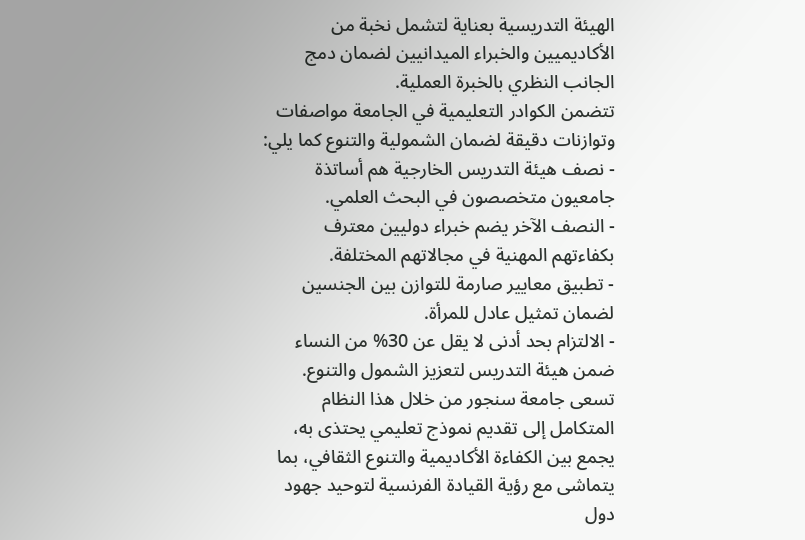الهيئة التدريسية بعناية لتشمل نخبة من الأكاديميين والخبراء الميدانيين لضمان دمج الجانب النظري بالخبرة العملية.
تتضمن الكوادر التعليمية في الجامعة مواصفات وتوازنات دقيقة لضمان الشمولية والتنوع كما يلي:
- نصف هيئة التدريس الخارجية هم أساتذة جامعيون متخصصون في البحث العلمي.
- النصف الآخر يضم خبراء دوليين معترف بكفاءتهم المهنية في مجالاتهم المختلفة.
- تطبيق معايير صارمة للتوازن بين الجنسين لضمان تمثيل عادل للمرأة.
- الالتزام بحد أدنى لا يقل عن 30% من النساء ضمن هيئة التدريس لتعزيز الشمول والتنوع.
تسعى جامعة سنجور من خلال هذا النظام المتكامل إلى تقديم نموذج تعليمي يحتذى به، يجمع بين الكفاءة الأكاديمية والتنوع الثقافي، بما يتماشى مع رؤية القيادة الفرنسية لتوحيد جهود دول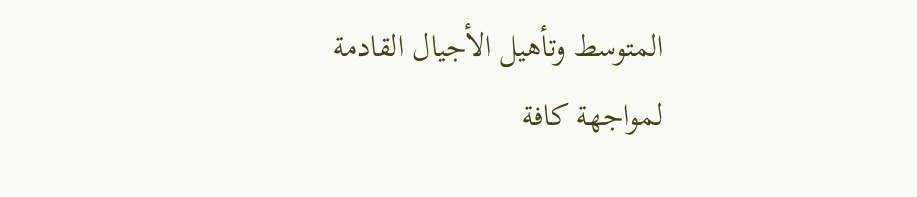المتوسط وتأهيل الأجيال القادمة لمواجهة كافة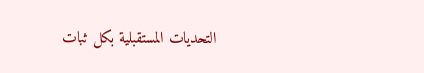التحديات المستقبلية بكل ثبات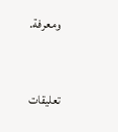ومعرفة.


تعليقات